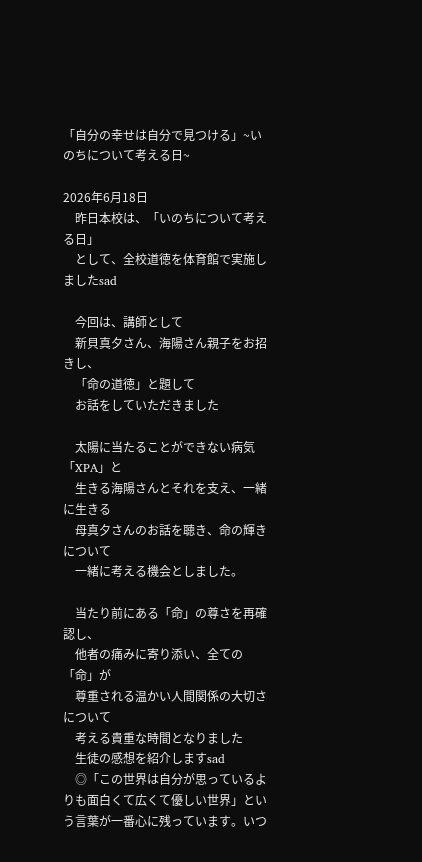「自分の幸せは自分で見つける」~いのちについて考える日~

2026年6月18日
    昨日本校は、「いのちについて考える日」
    として、全校道徳を体育館で実施しましたsad

    今回は、講師として
    新貝真夕さん、海陽さん親子をお招きし、
    「命の道徳」と題して
    お話をしていただきました

    太陽に当たることができない病気「XPA」と
    生きる海陽さんとそれを支え、一緒に生きる
    母真夕さんのお話を聴き、命の輝きについて
    一緒に考える機会としました。

    当たり前にある「命」の尊さを再確認し、
    他者の痛みに寄り添い、全ての「命」が
    尊重される温かい人間関係の大切さについて
    考える貴重な時間となりました
    生徒の感想を紹介しますsad
    ◎「この世界は自分が思っているよりも面白くて広くて優しい世界」という言葉が一番心に残っています。いつ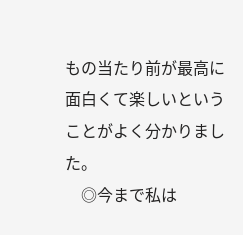もの当たり前が最高に面白くて楽しいということがよく分かりました。
    ◎今まで私は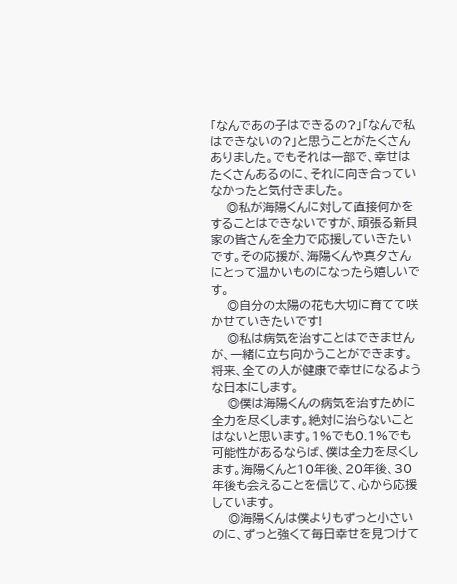「なんであの子はできるの?」「なんで私はできないの?」と思うことがたくさんありました。でもそれは一部で、幸せはたくさんあるのに、それに向き合っていなかったと気付きました。
    ◎私が海陽くんに対して直接何かをすることはできないですが、頑張る新貝家の皆さんを全力で応援していきたいです。その応援が、海陽くんや真夕さんにとって温かいものになったら嬉しいです。
    ◎自分の太陽の花も大切に育てて咲かせていきたいです!
    ◎私は病気を治すことはできませんが、一緒に立ち向かうことができます。将来、全ての人が健康で幸せになるような日本にします。
    ◎僕は海陽くんの病気を治すために全力を尽くします。絶対に治らないことはないと思います。1%でも0.1%でも可能性があるならば、僕は全力を尽くします。海陽くんと10年後、20年後、30年後も会えることを信じて、心から応援しています。
    ◎海陽くんは僕よりもずっと小さいのに、ずっと強くて毎日幸せを見つけて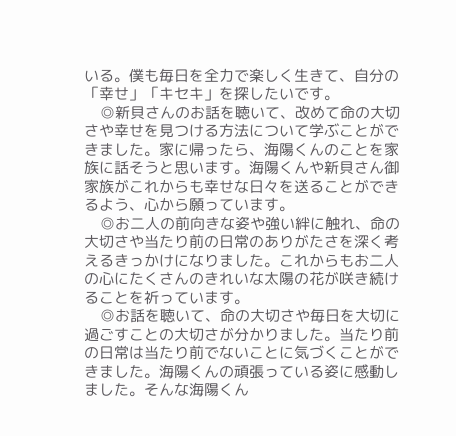いる。僕も毎日を全力で楽しく生きて、自分の「幸せ」「キセキ」を探したいです。
    ◎新貝さんのお話を聴いて、改めて命の大切さや幸せを見つける方法について学ぶことができました。家に帰ったら、海陽くんのことを家族に話そうと思います。海陽くんや新貝さん御家族がこれからも幸せな日々を送ることができるよう、心から願っています。
    ◎お二人の前向きな姿や強い絆に触れ、命の大切さや当たり前の日常のありがたさを深く考えるきっかけになりました。これからもお二人の心にたくさんのきれいな太陽の花が咲き続けることを祈っています。
    ◎お話を聴いて、命の大切さや毎日を大切に過ごすことの大切さが分かりました。当たり前の日常は当たり前でないことに気づくことができました。海陽くんの頑張っている姿に感動しました。そんな海陽くん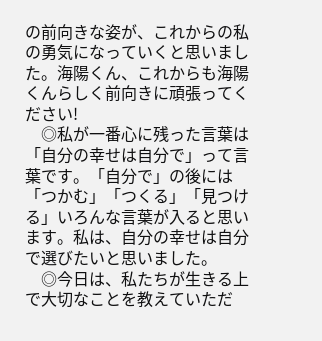の前向きな姿が、これからの私の勇気になっていくと思いました。海陽くん、これからも海陽くんらしく前向きに頑張ってください!
    ◎私が一番心に残った言葉は「自分の幸せは自分で」って言葉です。「自分で」の後には「つかむ」「つくる」「見つける」いろんな言葉が入ると思います。私は、自分の幸せは自分で選びたいと思いました。
    ◎今日は、私たちが生きる上で大切なことを教えていただ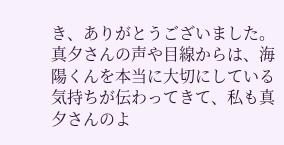き、ありがとうございました。真夕さんの声や目線からは、海陽くんを本当に大切にしている気持ちが伝わってきて、私も真夕さんのよ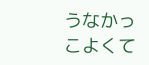うなかっこよくて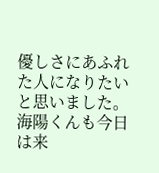優しさにあふれた人になりたいと思いました。海陽くんも今日は来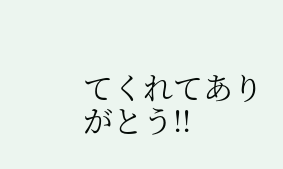てくれてありがとう!!